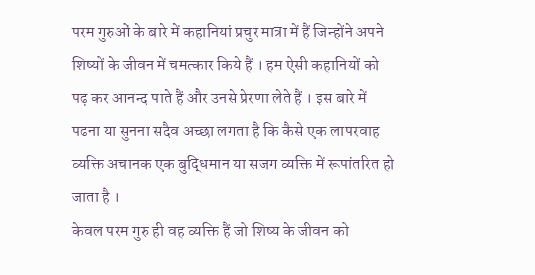परम गुरुओं के बारे में कहानियां प्रचुर मात्रा में हैं जिन्होंने अपने शिष्यों के जीवन में चमत्कार किये हैं । हम ऐसी कहानियों को पढ़ कर आनन्द पाते हैं और उनसे प्रेरणा लेते हैं । इस बारे में पढना या सुनना सदैव अच्छा लगता है कि कैसे एक लापरवाह व्यक्ति अचानक एक बुद्धिमान या सजग व्यक्ति में रूपांतरित हो जाता है ।
केवल परम गुरु ही वह व्यक्ति हैं जो शिष्य के जीवन को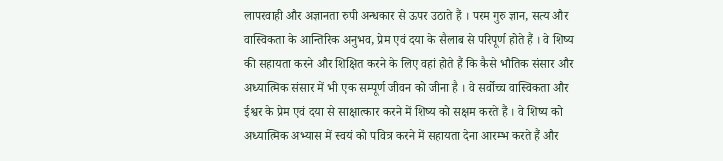लापरवाही और अज्ञानता रुपी अन्धकार से ऊपर उठाते हैं । परम गुरु ज्ञान, सत्य और वास्विकता के आन्तिरिक अनुभव, प्रेम एवं दया के सैलाब से परिपूर्ण होते हैं । वे शिष्य की सहायता करने और शिक्षित करने के लिए वहां होते हैं कि कैसे भौतिक संसार और अध्यात्मिक संसार में भी एक सम्पूर्ण जीवन को जीना है । वे सर्वोच्च वास्विकता और ईश्वर के प्रेम एवं दया से साक्षात्कार करने में शिष्य को सक्षम करते हैं । वे शिष्य को अध्यात्मिक अभ्यास में स्वयं को पवित्र करने में सहायता देना आरम्भ करते हैं और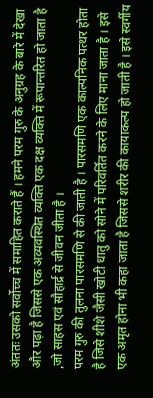अंततः उसको सर्वोच्च में समाहित कराते हैं । हमने परम गुरु के अनुग्रह के बारे में देखा और पढ़ा है जिससे एक अव्यवस्थित व्यक्ति एक दक्ष व्यक्ति में रूपान्तरित हो जाता है ,जो साहस एवं सौहार्द्र से जीवन जीता है ।
परम गुरु की तुलना पारसमणि से की जाती है । पारसमणि एक काल्पनिक पत्थर होता है जिसे शीशे जैसी खोटी धातु को सोने में परिवर्तित करने के लिए माना जाता है । इसे एक अमृत होना भी कहा जाता है जिससे शरीर की कायाकल्प हो जाती है । इसे स्वर्गीय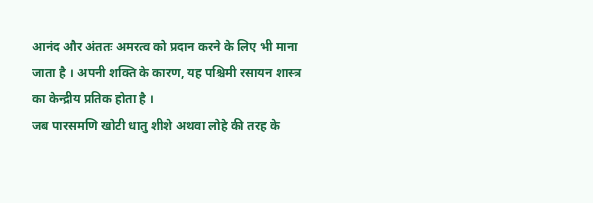आनंद और अंततः अमरत्व को प्रदान करने के लिए भी माना जाता है । अपनी शक्ति के कारण, यह पश्चिमी रसायन शास्त्र का केन्द्रीय प्रतिक होता है ।
जब पारसमणि खोटी धातु शीशे अथवा लोहे की तरह के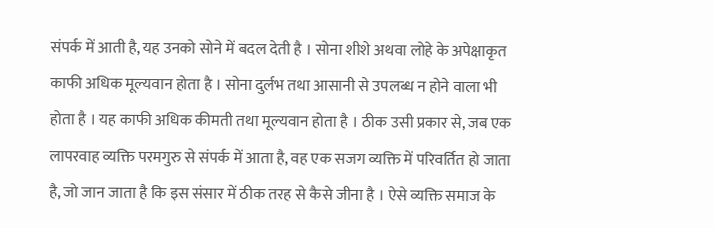संपर्क में आती है, यह उनको सोने में बदल देती है । सोना शीशे अथवा लोहे के अपेक्षाकृत काफी अधिक मूल्यवान होता है । सोना दुर्लभ तथा आसानी से उपलब्ध न होने वाला भी होता है । यह काफी अधिक कीमती तथा मूल्यवान होता है । ठीक उसी प्रकार से, जब एक लापरवाह व्यक्ति परमगुरु से संपर्क में आता है, वह एक सजग व्यक्ति में परिवर्तित हो जाता है, जो जान जाता है कि इस संसार में ठीक तरह से कैसे जीना है । ऐसे व्यक्ति समाज के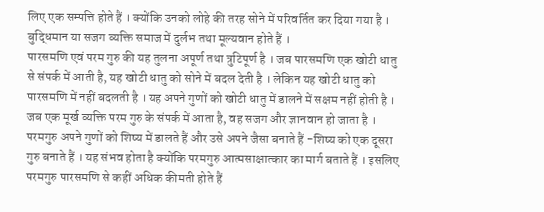लिए एक सम्पत्ति होते हैं । क्योंकि उनको लोहे की तरह सोने में परिवर्तित कर दिया गया है । बुद्धिमान या सजग व्यक्ति समाज में दुर्लभ तथा मूल्यवान होते हैं ।
पारसमणि एवं परम गुरु की यह तुलना अपूर्ण तथा त्रुटिपूर्ण है । जब पारसमणि एक खोटी धातु से संपर्क में आती है, यह खोटी धातु को सोने में बदल देती है । लेकिन यह खोटी धातु को पारसमणि में नहीं बदलती है । यह अपने गुणों को खोटी धातु में डालने में सक्षम नहीं होती है । जब एक मूर्ख व्यक्ति परम गुरु के संपर्क में आता है, वह सजग और ज्ञानवान हो जाता है । परमगुरु अपने गुणों को शिष्य में डालते हैं और उसे अपने जैसा बनाते हैं -शिष्य को एक दूसरा गुरु बनाते हैं । यह संभव होता है क्योंकि परमगुरु आत्मसाक्षात्कार का मार्ग बताते हैं । इसलिए परमगुरु पारसमणि से कहीं अधिक कीमती होते हैं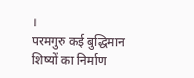।
परमगुरु कई बुद्धिमान शिष्यों का निर्माण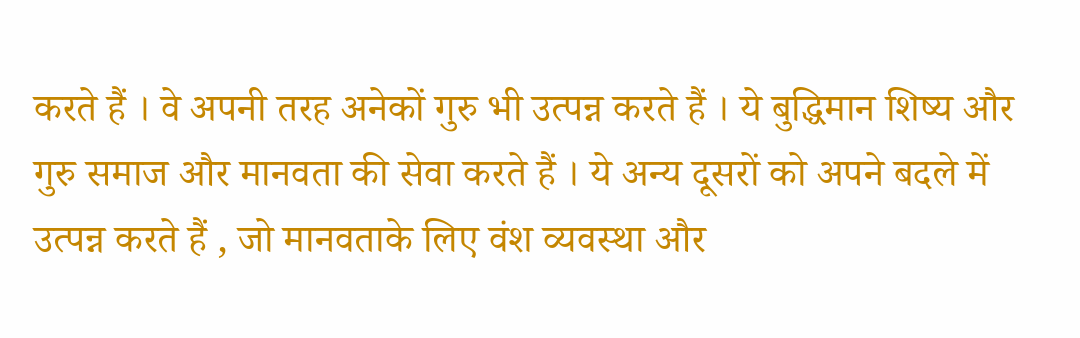करते हैं । वे अपनी तरह अनेकों गुरु भी उत्पन्न करते हैं । ये बुद्धिमान शिष्य और गुरु समाज और मानवता की सेवा करते हैं । ये अन्य दूसरों को अपने बदले में उत्पन्न करते हैं , जो मानवताके लिए वंश व्यवस्था और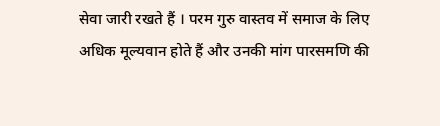सेवा जारी रखते हैं । परम गुरु वास्तव में समाज के लिए अधिक मूल्यवान होते हैं और उनकी मांग पारसमणि की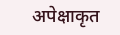अपेक्षाकृत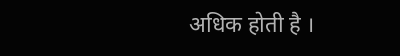अधिक होती है ।